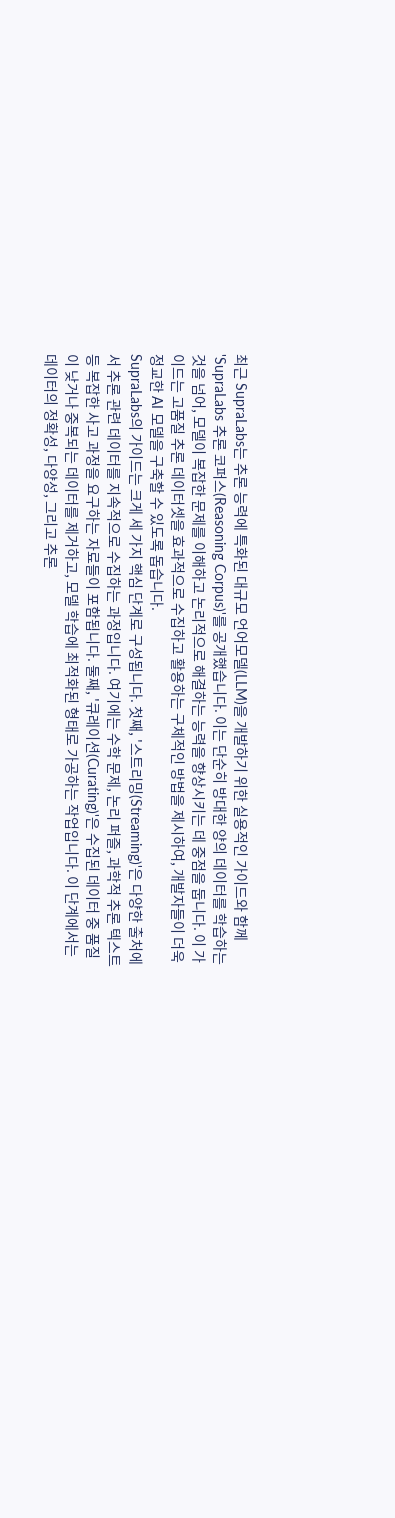최근 SupraLabs는 추론 능력에 특화된 대규모 언어모델(LLM)을 개발하기 위한 실용적인 가이드와 함께 'SupraLabs 추론 코퍼스(Reasoning Corpus)'를 공개했습니다. 이는 단순히 방대한 양의 데이터를 학습하는 것을 넘어, 모델이 복잡한 문제를 이해하고 논리적으로 해결하는 능력을 향상시키는 데 중점을 둡니다. 이 가이드는 고품질 추론 데이터셋을 효과적으로 수집하고 활용하는 구체적인 방법을 제시하여, 개발자들이 더욱 정교한 AI 모델을 구축할 수 있도록 돕습니다.
SupraLabs의 가이드는 크게 세 가지 핵심 단계로 구성됩니다. 첫째, '스트리밍(Streaming)'은 다양한 출처에서 추론 관련 데이터를 지속적으로 수집하는 과정입니다. 여기에는 수학 문제, 논리 퍼즐, 과학적 추론 텍스트 등 복잡한 사고 과정을 요구하는 자료들이 포함됩니다. 둘째, '큐레이션(Curating)'은 수집된 데이터 중 품질이 낮거나 중복되는 데이터를 제거하고, 모델 학습에 최적화된 형태로 가공하는 작업입니다. 이 단계에서는 데이터의 정확성, 다양성, 그리고 추론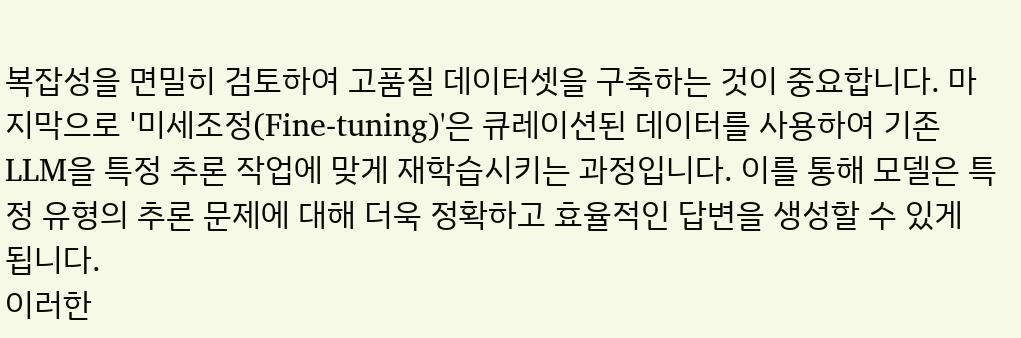복잡성을 면밀히 검토하여 고품질 데이터셋을 구축하는 것이 중요합니다. 마지막으로 '미세조정(Fine-tuning)'은 큐레이션된 데이터를 사용하여 기존 LLM을 특정 추론 작업에 맞게 재학습시키는 과정입니다. 이를 통해 모델은 특정 유형의 추론 문제에 대해 더욱 정확하고 효율적인 답변을 생성할 수 있게 됩니다.
이러한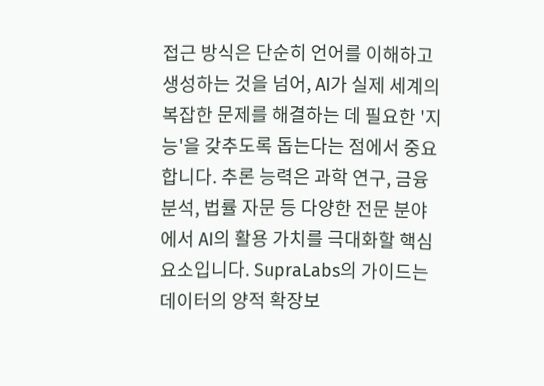접근 방식은 단순히 언어를 이해하고 생성하는 것을 넘어, AI가 실제 세계의 복잡한 문제를 해결하는 데 필요한 '지능'을 갖추도록 돕는다는 점에서 중요합니다. 추론 능력은 과학 연구, 금융 분석, 법률 자문 등 다양한 전문 분야에서 AI의 활용 가치를 극대화할 핵심 요소입니다. SupraLabs의 가이드는 데이터의 양적 확장보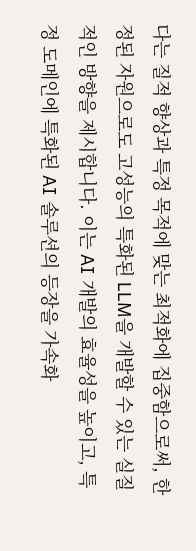다는 질적 향상과 특정 목적에 맞는 최적화에 집중함으로써, 한정된 자원으로도 고성능의 특화된 LLM을 개발할 수 있는 실질적인 방향을 제시합니다. 이는 AI 개발의 효율성을 높이고, 특정 도메인에 특화된 AI 솔루션의 등장을 가속화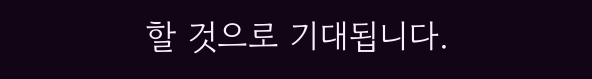할 것으로 기대됩니다.